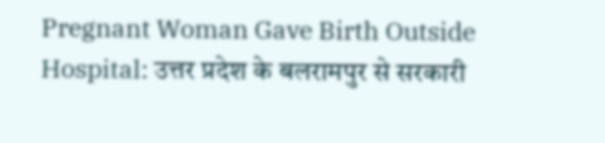Pregnant Woman Gave Birth Outside Hospital: उत्तर प्रदेश के बलरामपुर से सरकारी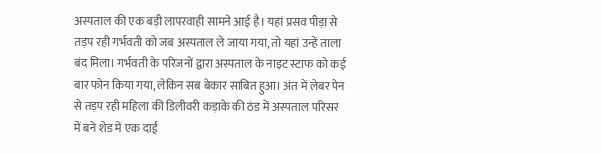अस्पताल की एक बड़ी लापरवाही सामने आई है। यहां प्रसव पीड़ा से तड़प रही गर्भवती को जब अस्पताल ले जाया गया, तो यहां उन्हें ताला बंद मिला। गर्भवती के परिजनों द्वारा अस्पताल के नाइट स्टाफ को कई बार फोन किया गया, लेकिन सब बेकार साबित हुआ। अंत में लेबर पेन से तड़प रही महिला की डिलीवरी कड़ाके की ठंड में अस्पताल परिसर में बने शेड में एक दाई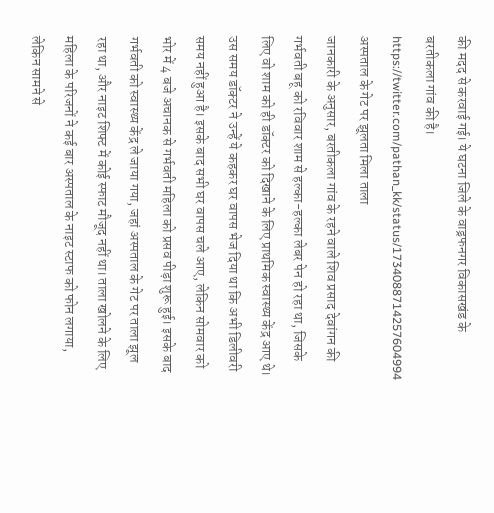की मदद से करवाई गई। ये घटना जिले के वाड्रफनगर विकासखंड के बरतीकला गांव की है।
https://twitter.com/pathan_kk/status/1734088714257604994
अस्पताल के गेट पर झूलता मिला ताला
जानकारी के अनुसार, बरतीकला गांव के रहने वाले शिव प्रसाद देवांगन की गर्भवती बहू को रविवार शाम से हल्का-हल्का लेबर पेन हो रहा था, जिसके लिए वो शाम को ही डॉक्टर को दिखाने के लिए प्राथमिक स्वास्थ्य केंद्र आए थे। उस समय डॉक्टर ने उन्हें ये कहकर घर वापस भेज दिया था कि अभी डिलीवरी समय नहीं हुआ है। इसके बाद सभी घर वापस चले आए, लेकिन सोमवार को भोर में 4 बजे अचानक से गर्भवती महिला को प्रसव पीड़ा शुरू हुई। इसके बाद गर्भवती को स्वास्थ्य केंद्र ले जाया गया, जहां अस्पताल के गेट पर ताला झूल रहा था, और नाइट शिफ्ट में कोई स्फाट मौजूद नहीं था। ताला खोलने के लिए महिला के परिजनों ने कई बार अस्पताल के नाइट स्टाफ को फोन लगाया, लेकिन सामने से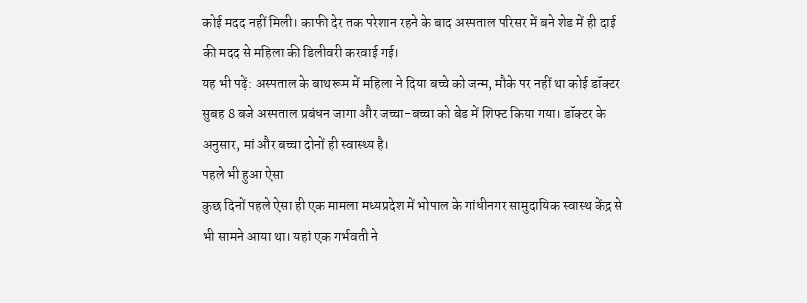कोई मदद नहीं मिली। काफी देर तक परेशान रहने के बाद अस्पताल परिसर में बने शेड में ही दाई की मदद से महिला की डिलीवरी करवाई गई।
यह भी पढ़ें: अस्पताल के बाथरूम में महिला ने दिया बच्चे को जन्म, मौके पर नहीं था कोई डॉक्टर
सुबह 8 बजे अस्पताल प्रबंधन जागा और जच्चा-बच्चा को बेड में शिफ्ट किया गया। डॉक्टर के अनुसार, मां और बच्चा दोनों ही स्वास्थ्य है।
पहले भी हुआ ऐसा
कुछ दिनों पहले ऐसा ही एक मामला मध्यप्रदेश में भोपाल के गांधीनगर सामुदायिक स्वास्थ केंद्र से भी सामने आया था। यहां एक गर्भवती ने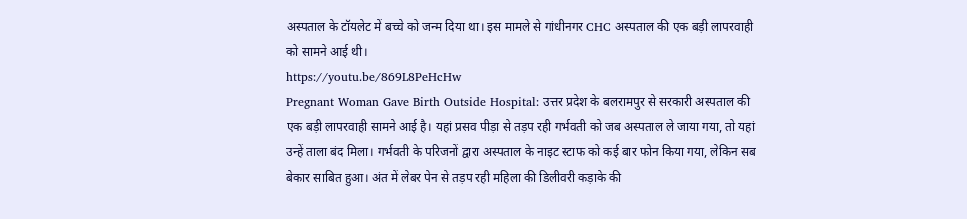अस्पताल के टॉयलेट में बच्चे को जन्म दिया था। इस मामले से गांधीनगर CHC अस्पताल की एक बड़ी लापरवाही को सामने आई थी।
https://youtu.be/869L8PeHcHw
Pregnant Woman Gave Birth Outside Hospital: उत्तर प्रदेश के बलरामपुर से सरकारी अस्पताल की एक बड़ी लापरवाही सामने आई है। यहां प्रसव पीड़ा से तड़प रही गर्भवती को जब अस्पताल ले जाया गया, तो यहां उन्हें ताला बंद मिला। गर्भवती के परिजनों द्वारा अस्पताल के नाइट स्टाफ को कई बार फोन किया गया, लेकिन सब बेकार साबित हुआ। अंत में लेबर पेन से तड़प रही महिला की डिलीवरी कड़ाके की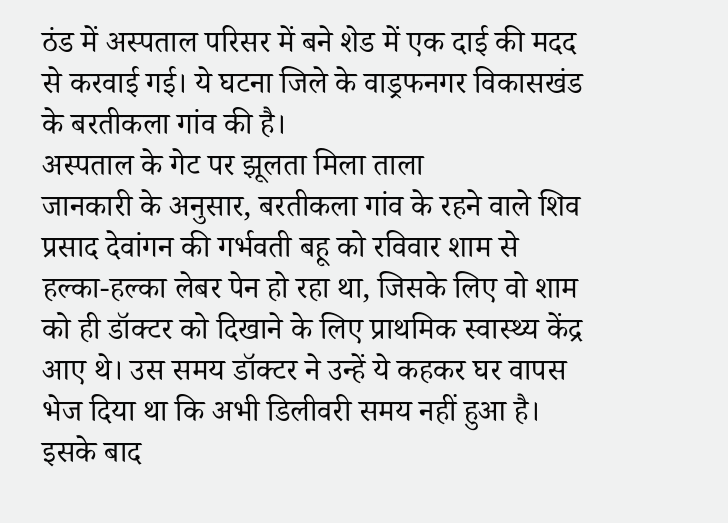ठंड में अस्पताल परिसर में बने शेड में एक दाई की मदद से करवाई गई। ये घटना जिले के वाड्रफनगर विकासखंड के बरतीकला गांव की है।
अस्पताल के गेट पर झूलता मिला ताला
जानकारी के अनुसार, बरतीकला गांव के रहने वाले शिव प्रसाद देवांगन की गर्भवती बहू को रविवार शाम से हल्का-हल्का लेबर पेन हो रहा था, जिसके लिए वो शाम को ही डॉक्टर को दिखाने के लिए प्राथमिक स्वास्थ्य केंद्र आए थे। उस समय डॉक्टर ने उन्हें ये कहकर घर वापस भेज दिया था कि अभी डिलीवरी समय नहीं हुआ है। इसके बाद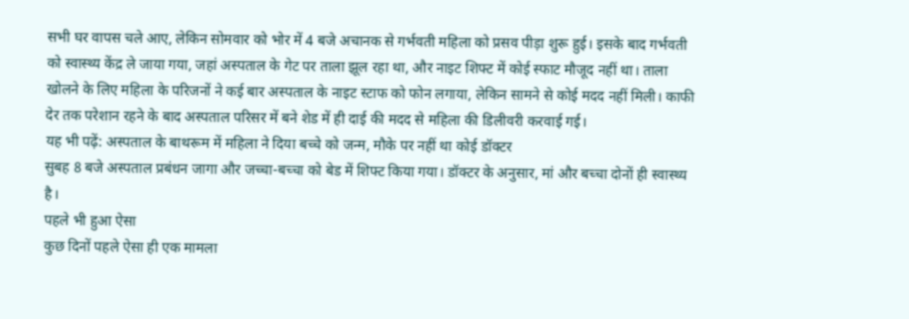सभी घर वापस चले आए, लेकिन सोमवार को भोर में 4 बजे अचानक से गर्भवती महिला को प्रसव पीड़ा शुरू हुई। इसके बाद गर्भवती को स्वास्थ्य केंद्र ले जाया गया, जहां अस्पताल के गेट पर ताला झूल रहा था, और नाइट शिफ्ट में कोई स्फाट मौजूद नहीं था। ताला खोलने के लिए महिला के परिजनों ने कई बार अस्पताल के नाइट स्टाफ को फोन लगाया, लेकिन सामने से कोई मदद नहीं मिली। काफी देर तक परेशान रहने के बाद अस्पताल परिसर में बने शेड में ही दाई की मदद से महिला की डिलीवरी करवाई गई।
यह भी पढ़ें: अस्पताल के बाथरूम में महिला ने दिया बच्चे को जन्म, मौके पर नहीं था कोई डॉक्टर
सुबह 8 बजे अस्पताल प्रबंधन जागा और जच्चा-बच्चा को बेड में शिफ्ट किया गया। डॉक्टर के अनुसार, मां और बच्चा दोनों ही स्वास्थ्य है।
पहले भी हुआ ऐसा
कुछ दिनों पहले ऐसा ही एक मामला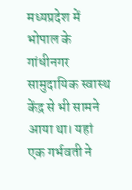मध्यप्रदेश में भोपाल के गांधीनगर सामुदायिक स्वास्थ केंद्र से भी सामने आया था। यहां एक गर्भवती ने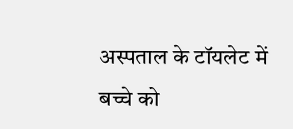अस्पताल के टॉयलेट में बच्चे को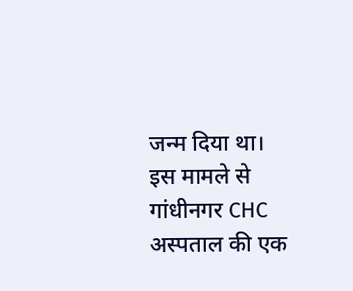जन्म दिया था। इस मामले से गांधीनगर CHC अस्पताल की एक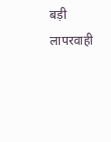बड़ी लापरवाही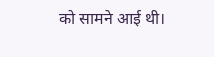को सामने आई थी।